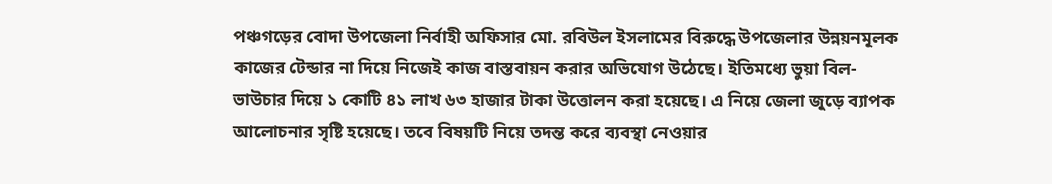পঞ্চগড়ের বোদা উপজেলা নির্বাহী অফিসার মো. রবিউল ইসলামের বিরুদ্ধে উপজেলার উন্নয়নমূলক কাজের টেন্ডার না দিয়ে নিজেই কাজ বাস্তবায়ন করার অভিযোগ উঠেছে। ইতিমধ্যে ভুয়া বিল-ভাউচার দিয়ে ১ কোটি ৪১ লাখ ৬৩ হাজার টাকা উত্তোলন করা হয়েছে। এ নিয়ে জেলা জুড়ে ব্যাপক আলোচনার সৃষ্টি হয়েছে। তবে বিষয়টি নিয়ে তদন্ত করে ব্যবস্থা নেওয়ার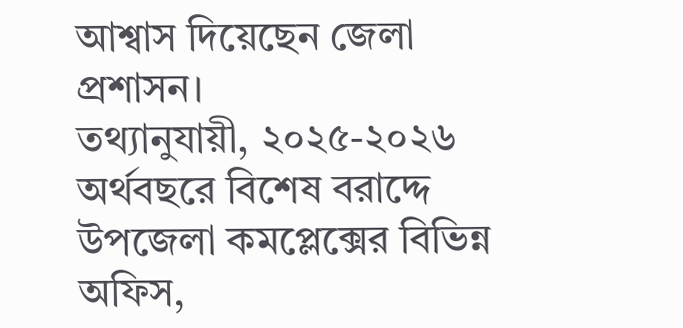আশ্বাস দিয়েছেন জেলা প্রশাসন।
তথ্যানুযায়ী, ২০২৫-২০২৬ অর্থবছরে বিশেষ বরাদ্দে উপজেলা কমপ্লেক্সের বিভিন্ন অফিস,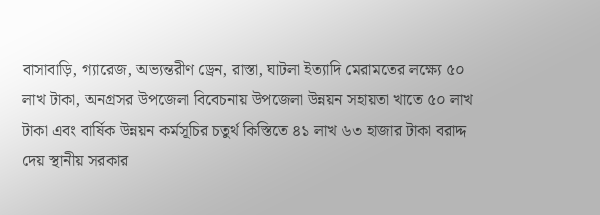বাসাবাড়ি, গ্যারেজ, অভ্যন্তরীণ ড্রেন, রাস্তা, ঘাটলা ইত্যাদি মেরামতের লক্ষ্যে ৫০ লাখ টাকা, অনগ্রসর উপজেলা বিবেচনায় উপজেলা উন্নয়ন সহায়তা খাতে ৫০ লাখ টাকা এবং বার্ষিক উন্নয়ন কর্মসূচির চতুর্থ কিস্তিতে ৪১ লাখ ৬৩ হাজার টাকা বরাদ্দ দেয় স্থানীয় সরকার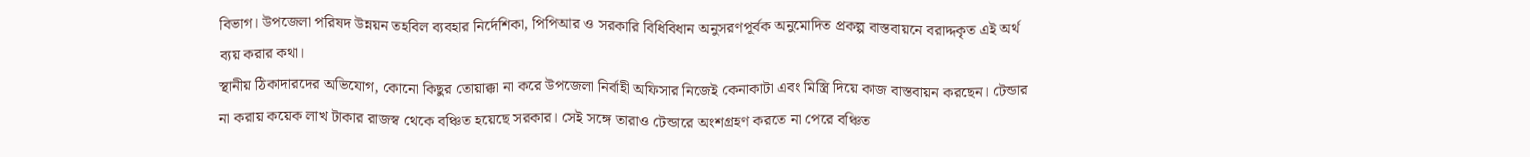বিভাগ। উপজেলা পরিষদ উন্নয়ন তহবিল ব্যবহার নির্দেশিকা, পিপিআর ও সরকারি বিধিবিধান অনুসরণপূর্বক অনুমোদিত প্রকল্প বাস্তবায়নে বরাদ্দকৃত এই অর্থ ব্যয় করার কথা।
স্থানীয় ঠিকাদারদের অভিযোগ, কোনো কিছুর তোয়াক্কা না করে উপজেলা নির্বাহী অফিসার নিজেই কেনাকাটা এবং মিস্ত্রি দিয়ে কাজ বাস্তবায়ন করছেন। টেন্ডার না করায় কয়েক লাখ টাকার রাজস্ব থেকে বঞ্চিত হয়েছে সরকার। সেই সঙ্গে তারাও টেন্ডারে অংশগ্রহণ করতে না পেরে বঞ্চিত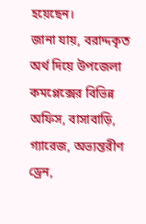হয়েছেন।
জানা যায়, বরাদ্দকৃত অর্থ দিয়ে উপজেলা কমপ্লেক্সের বিভিন্ন অফিস, বাসাবাড়ি, গ্যারেজ, অভ্যন্তরীণ ড্রেন,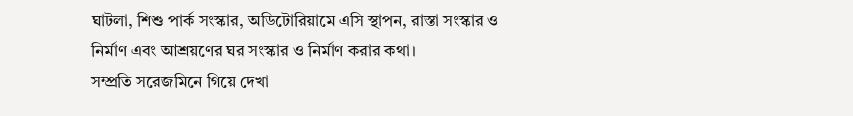ঘাটলা, শিশু পার্ক সংস্কার, অডিটোরিয়ামে এসি স্থাপন, রাস্তা সংস্কার ও নির্মাণ এবং আশ্রয়ণের ঘর সংস্কার ও নির্মাণ করার কথা।
সম্প্রতি সরেজমিনে গিয়ে দেখা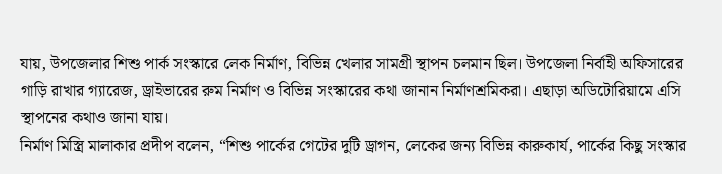যায়, উপজেলার শিশু পার্ক সংস্কারে লেক নির্মাণ, বিভিন্ন খেলার সামগ্রী স্থাপন চলমান ছিল। উপজেলা নির্বাহী অফিসারের গাড়ি রাখার গ্যারেজ, ড্রাইভারের রুম নির্মাণ ও বিভিন্ন সংস্কারের কথা জানান নির্মাণশ্রমিকরা। এছাড়া অডিটোরিয়ামে এসি স্থাপনের কথাও জানা যায়।
নির্মাণ মিস্ত্রি মালাকার প্রদীপ বলেন, “শিশু পার্কের গেটের দুটি ড্রাগন, লেকের জন্য বিভিন্ন কারুকার্য, পার্কের কিছু সংস্কার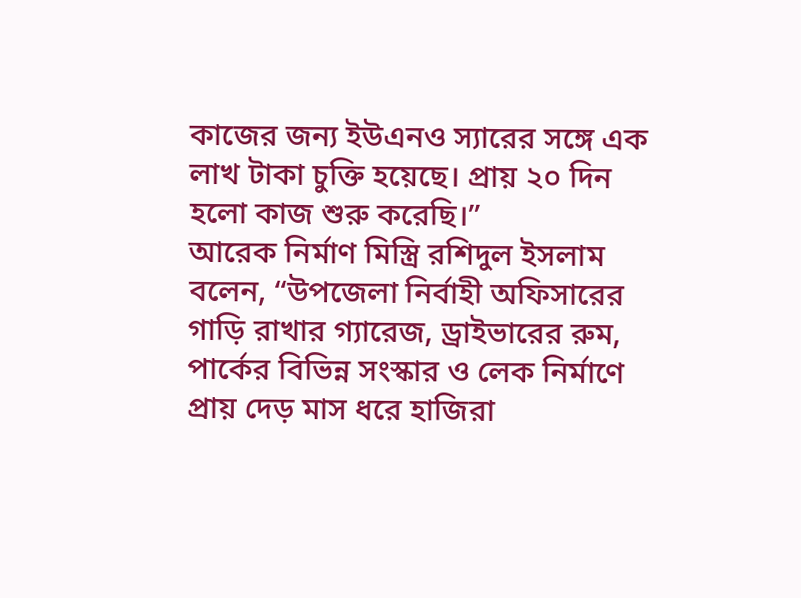কাজের জন্য ইউএনও স্যারের সঙ্গে এক লাখ টাকা চুক্তি হয়েছে। প্রায় ২০ দিন হলো কাজ শুরু করেছি।”
আরেক নির্মাণ মিস্ত্রি রশিদুল ইসলাম বলেন, “উপজেলা নির্বাহী অফিসারের গাড়ি রাখার গ্যারেজ, ড্রাইভারের রুম, পার্কের বিভিন্ন সংস্কার ও লেক নির্মাণে প্রায় দেড় মাস ধরে হাজিরা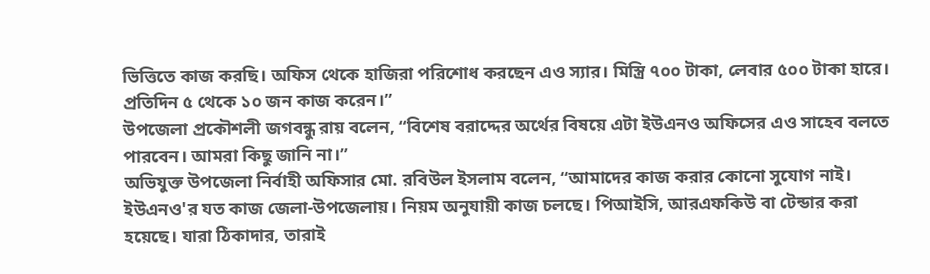ভিত্তিতে কাজ করছি। অফিস থেকে হাজিরা পরিশোধ করছেন এও স্যার। মিস্ত্রি ৭০০ টাকা, লেবার ৫০০ টাকা হারে। প্রতিদিন ৫ থেকে ১০ জন কাজ করেন।”
উপজেলা প্রকৌশলী জগবন্ধু রায় বলেন, “বিশেষ বরাদ্দের অর্থের বিষয়ে এটা ইউএনও অফিসের এও সাহেব বলতে পারবেন। আমরা কিছু জানি না।”
অভিযুক্ত উপজেলা নির্বাহী অফিসার মো. রবিউল ইসলাম বলেন, “আমাদের কাজ করার কোনো সুযোগ নাই। ইউএনও'র যত কাজ জেলা-উপজেলায়। নিয়ম অনুযায়ী কাজ চলছে। পিআইসি, আরএফকিউ বা টেন্ডার করা হয়েছে। যারা ঠিকাদার, তারাই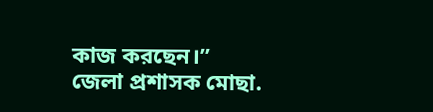কাজ করছেন।”
জেলা প্রশাসক মোছা.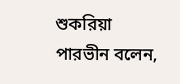শুকরিয়া পারভীন বলেন,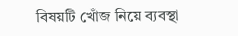বিষয়টি খোঁজ নিয়ে ব্যবস্থা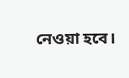নেওয়া হবে।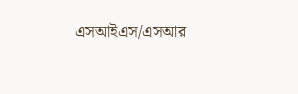এসআইএস/এসআর